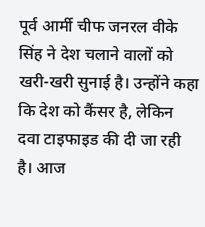पूर्व आर्मी चीफ जनरल वीके सिंह ने देश चलाने वालों को खरी-खरी सुनाई है। उन्होंने कहा कि देश को कैंसर है, लेकिन दवा टाइफाइड की दी जा रही है। आज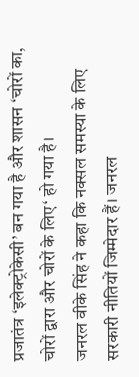प्रजातंत्र ‘इलेक्ट्रोकेसी’ बन गया है और शासन ‘चोरों का, चोरों द्वारा और चोरों के लिए‘ हो गया है।
जनरल वीके सिंह ने कहा कि नक्सल समस्या के लिए सरकारी नीतियों जिम्मेदार हैं। जनरल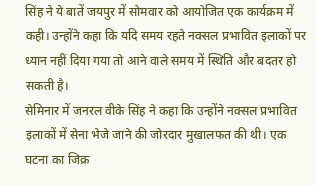सिंह ने ये बातें जयपुर में सोमवार को आयोजित एक कार्यक्रम में कही। उन्होंने कहा कि यदि समय रहते नक्सल प्रभावित इलाकों पर ध्यान नहीं दिया गया तो आने वाले समय में स्थिति और बदतर हो सकती है।
सेमिनार में जनरल वीके सिंह ने कहा कि उन्होंने नक्सल प्रभावित इलाकों में सेना भेजे जाने की जोरदार मुखालफत की थी। एक घटना का जिक्र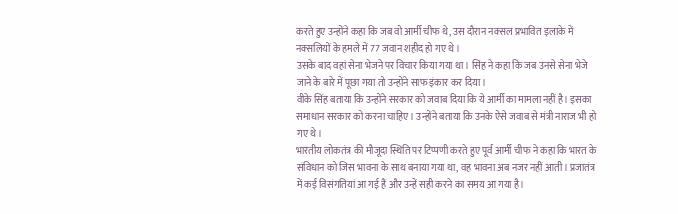करते हुए उन्होंने कहा कि जब वो आर्मी चीफ थे, उस दौरान नक्सल प्रभावित इलाके में नक्सलियों के हमले में 77 जवान शहीद हो गए थे।
उसके बाद वहां सेना भेजने पर विचार किया गया था। सिंह ने कहा कि जब उनसे सेना भेजे जाने के बारे में पूछा गया तो उन्होंने साफ इंकार कर दिया।
वीके सिंह बताया कि उन्होंने सरकार को जवाब दिया कि ये आर्मी का मामला नहीं है। इसका समाधान सरकार को करना चाहिए। उन्होंने बताया कि उनके ऐसे जवाब से मंत्री नाराज भी हो गए थे।
भारतीय लोकतंत्र की मौजूदा स्थिति पर टिप्पणी करते हुए पूर्व आर्मी चीफ ने कहा कि भारत के संविधान को जिस भावना के साथ बनाया गया था, वह भावना अब नजर नहीं आती। प्रजातंत्र में कई विसंगतियां आ गई हैं और उन्हें सही करने का समय आ गया है।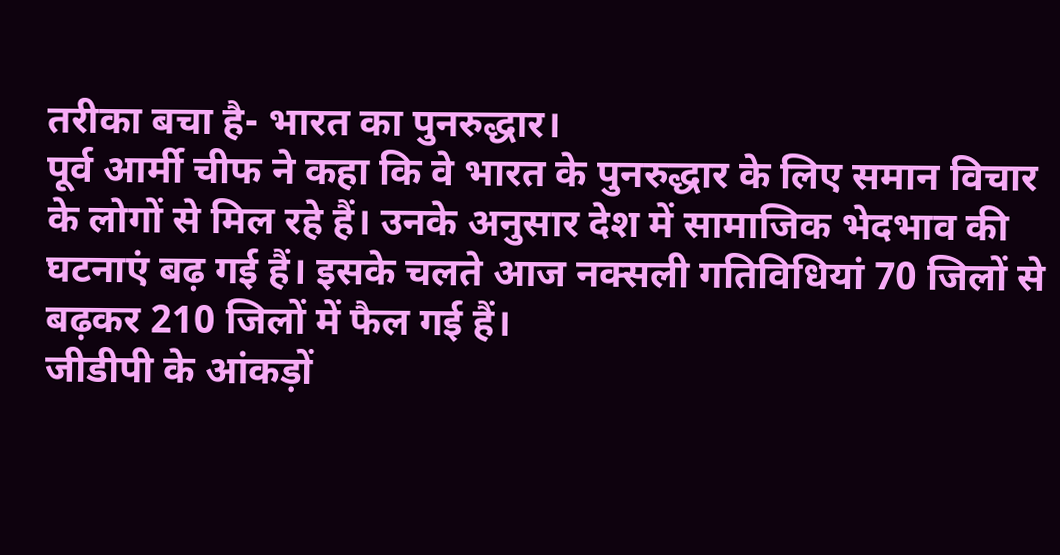तरीका बचा है- भारत का पुनरुद्धार।
पूर्व आर्मी चीफ ने कहा कि वे भारत के पुनरुद्धार के लिए समान विचार के लोगों से मिल रहे हैं। उनके अनुसार देश में सामाजिक भेदभाव की घटनाएं बढ़ गई हैं। इसके चलते आज नक्सली गतिविधियां 70 जिलों से बढ़कर 210 जिलों में फैल गई हैं।
जीडीपी के आंकड़ों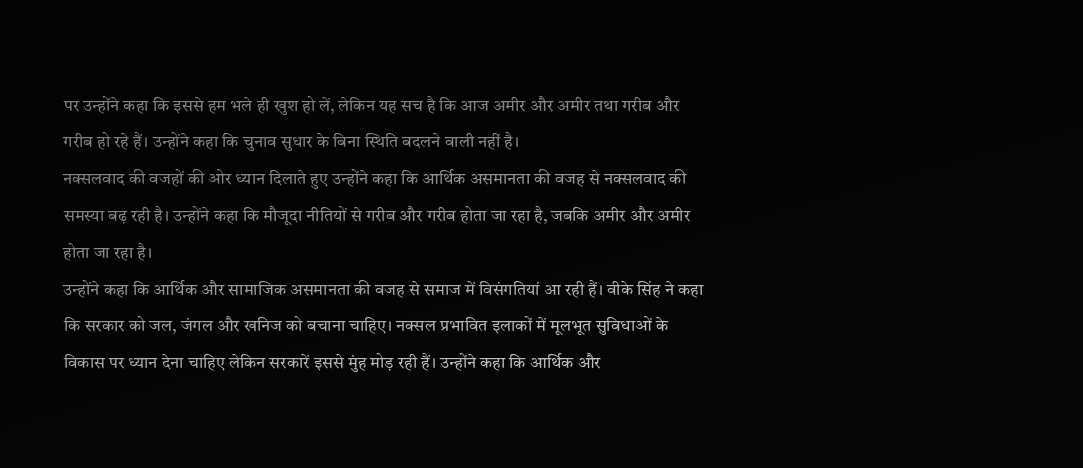पर उन्होंने कहा कि इससे हम भले ही खुश हो लें, लेकिन यह सच है कि आज अमीर और अमीर तथा गरीब और गरीब हो रहे हैं। उन्होंने कहा कि चुनाव सुधार के बिना स्थिति बदलने वाली नहीं है।
नक्सलवाद की वजहों की ओर ध्यान दिलाते हुए उन्होंने कहा कि आर्थिक असमानता की वजह से नक्सलवाद की समस्या बढ़ रही है। उन्होंने कहा कि मौजूदा नीतियों से गरीब और गरीब होता जा रहा है, जबकि अमीर और अमीर होता जा रहा है।
उन्होंने कहा कि आर्थिक और सामाजिक असमानता की वजह से समाज में विसंगतियां आ रही हैं। वीके सिंह ने कहा कि सरकार को जल, जंगल और खनिज को बचाना चाहिए। नक्सल प्रभावित इलाकों में मूलभूत सुविधाओं के विकास पर ध्यान देना चाहिए लेकिन सरकारें इससे मुंह मोड़ रही हैं। उन्होंने कहा कि आर्थिक और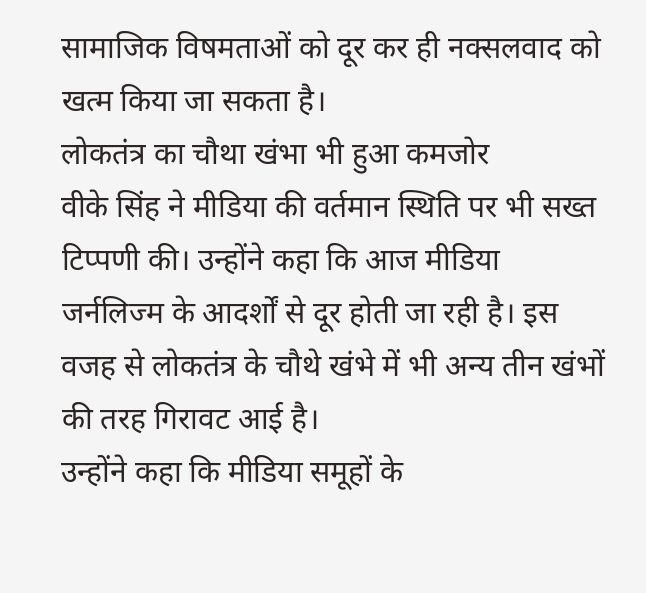सामाजिक विषमताओं को दूर कर ही नक्सलवाद को खत्म किया जा सकता है।
लोकतंत्र का चौथा खंभा भी हुआ कमजोर
वीके सिंह ने मीडिया की वर्तमान स्थिति पर भी सख्त टिप्पणी की। उन्होंने कहा कि आज मीडिया जर्नलिज्म के आदर्शों से दूर होती जा रही है। इस वजह से लोकतंत्र के चौथे खंभे में भी अन्य तीन खंभों की तरह गिरावट आई है।
उन्होंने कहा कि मीडिया समूहों के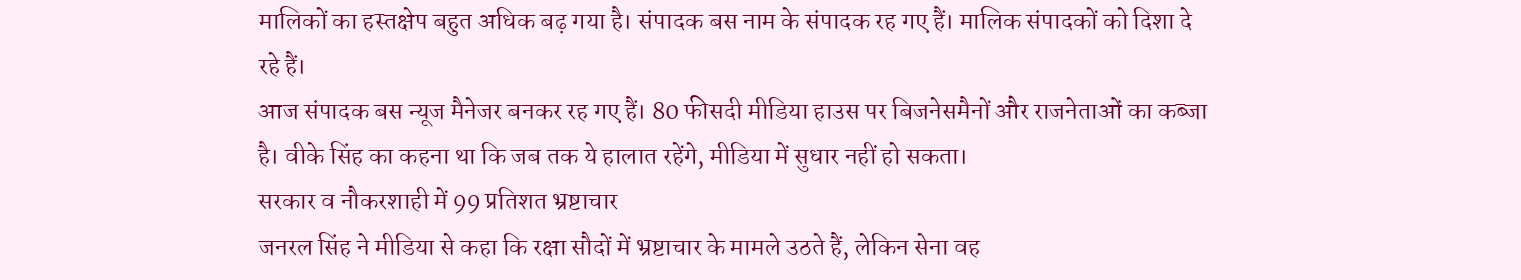मालिकों का हस्तक्षेप बहुत अधिक बढ़ गया है। संपादक बस नाम के संपादक रह गए हैं। मालिक संपादकों को दिशा दे रहे हैं।
आज संपादक बस न्यूज मैनेजर बनकर रह गए हैं। 80 फीसदी मीडिया हाउस पर बिजनेसमैनों और राजनेताओं का कब्जा है। वीके सिंह का कहना था कि जब तक ये हालात रहेंगे, मीडिया में सुधार नहीं हो सकता।
सरकार व नौकरशाही में 99 प्रतिशत भ्रष्टाचार
जनरल सिंह ने मीडिया से कहा कि रक्षा सौदों में भ्रष्टाचार के मामले उठते हैं, लेकिन सेना वह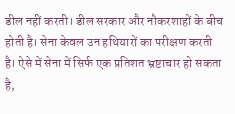डील नहीं करती। डील सरकार और नौकरशाहों के बीच होती है। सेना केवल उन हथियारों का परीक्षण करती है। ऐसे में सेना में सिर्फ एक प्रतिशत भ्रष्टाचार हो सकता है,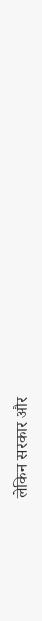लेकिन सरकार और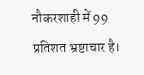नौकरशाही में 99 प्रतिशत भ्रष्टाचार है।